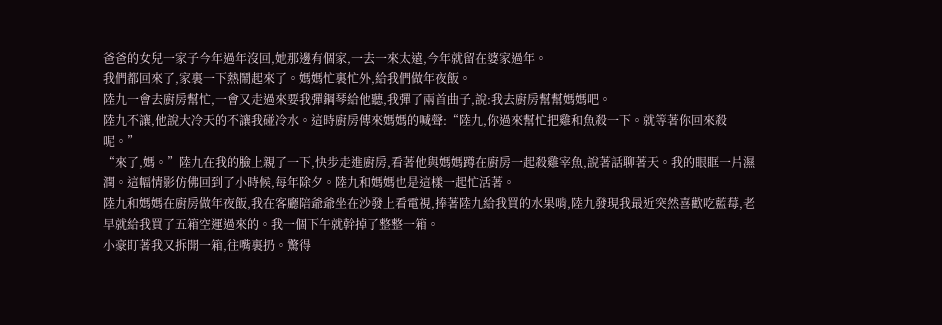爸爸的女兒一家子今年過年沒回,她那邊有個家,一去一來太遠,今年就留在婆家過年。
我們都回來了,家裏一下熱鬧起來了。媽媽忙裏忙外,給我們做年夜飯。
陸九一會去廚房幫忙,一會又走過來要我彈鋼琴給他聽,我彈了兩首曲子,說:我去廚房幫幫媽媽吧。
陸九不讓,他說大冷天的不讓我碰冷水。這時廚房傳來媽媽的喊聲:“陸九,你過來幫忙把雞和魚殺一下。就等著你回來殺呢。”
“來了,媽。”陸九在我的臉上親了一下,快步走進廚房,看著他與媽媽蹲在廚房一起殺雞宰魚,說著話聊著天。我的眼眶一片濕潤。這幅情影仿佛回到了小時候,每年除夕。陸九和媽媽也是這樣一起忙活著。
陸九和媽媽在廚房做年夜飯,我在客廳陪爺爺坐在沙發上看電視,捧著陸九給我買的水果啃,陸九發現我最近突然喜歡吃藍莓,老早就給我買了五箱空運過來的。我一個下午就幹掉了整整一箱。
小豪盯著我又拆開一箱,往嘴裏扔。驚得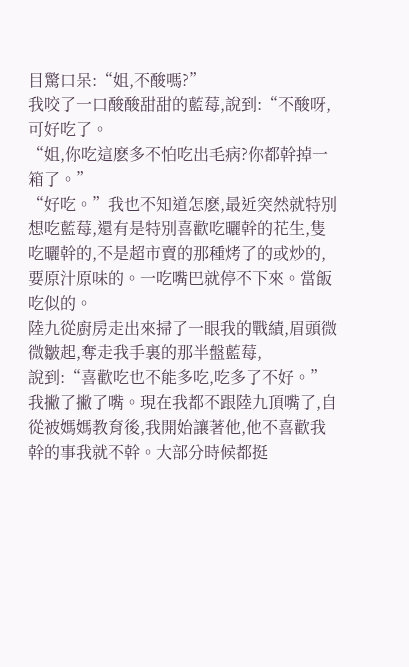目驚口呆:“姐,不酸嗎?”
我咬了一口酸酸甜甜的藍莓,說到:“不酸呀,可好吃了。
“姐,你吃這麽多不怕吃出毛病?你都幹掉一箱了。”
“好吃。”我也不知道怎麽,最近突然就特別想吃藍莓,還有是特別喜歡吃曬幹的花生,隻吃曬幹的,不是超市賣的那種烤了的或炒的,要原汁原味的。一吃嘴巴就停不下來。當飯吃似的。
陸九從廚房走出來掃了一眼我的戰績,眉頭微微皺起,奪走我手裏的那半盤藍莓,
說到:“喜歡吃也不能多吃,吃多了不好。”
我撇了撇了嘴。現在我都不跟陸九頂嘴了,自從被媽媽教育後,我開始讓著他,他不喜歡我幹的事我就不幹。大部分時候都挺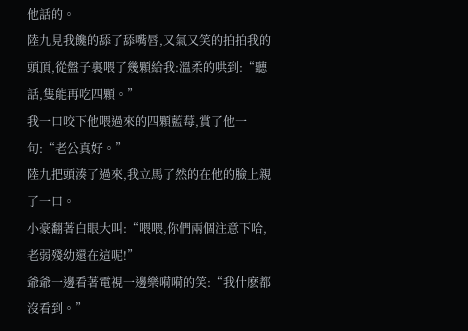他話的。
陸九見我饞的舔了舔嘴唇,又氣又笑的拍拍我的頭頂,從盤子裏喂了幾顆給我:溫柔的哄到:“聽話,隻能再吃四顆。”
我一口咬下他喂過來的四顆藍莓,賞了他一句:“老公真好。”
陸九把頭湊了過來,我立馬了然的在他的臉上親了一口。
小豪翻著白眼大叫:“喂喂,你們兩個注意下哈,老弱殘幼還在這呢!”
爺爺一邊看著電視一邊樂嗬嗬的笑:“我什麽都沒看到。”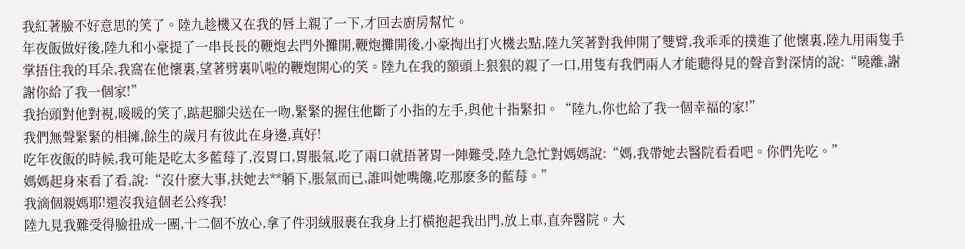我紅著臉不好意思的笑了。陸九趁機又在我的唇上親了一下,才回去廚房幫忙。
年夜飯做好後,陸九和小豪提了一串長長的鞭炮去門外攤開,鞭炮攤開後,小豪掏出打火機去點,陸九笑著對我伸開了雙臂,我乖乖的撲進了他懷裏,陸九用兩隻手掌捂住我的耳朵,我窩在他懷裏,望著劈裏叭啦的鞭炮開心的笑。陸九在我的額頭上狠狠的親了一口,用隻有我們兩人才能聽得見的聲音對深情的說:“曉離,謝謝你給了我一個家!”
我抬頭對他對視,暖暖的笑了,踮起腳尖送在一吻,緊緊的握住他斷了小指的左手,與他十指緊扣。“陸九,你也給了我一個幸福的家!”
我們無聲緊緊的相擁,餘生的歲月有彼此在身邊,真好!
吃年夜飯的時候,我可能是吃太多藍莓了,沒胃口,胃脹氣,吃了兩口就捂著胃一陣難受,陸九急忙對媽媽說:“媽,我帶她去醫院看看吧。你們先吃。”
媽媽起身來看了看,說:“沒什麽大事,扶她去**躺下,脹氣而已,誰叫她嘴饞,吃那麽多的藍莓。”
我滴個親媽耶!還沒我這個老公疼我!
陸九見我難受得臉扭成一團,十二個不放心,拿了件羽絨服裹在我身上打橫抱起我出門,放上車,直奔醫院。大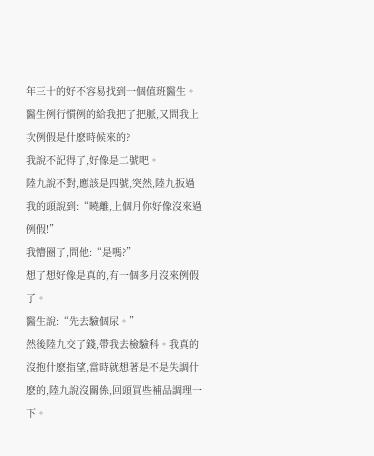年三十的好不容易找到一個值班醫生。
醫生例行慣例的給我把了把脈,又問我上次例假是什麽時候來的?
我說不記得了,好像是二號吧。
陸九說不對,應該是四號,突然,陸九扳過我的頭說到:“曉離,上個月你好像沒來過例假!”
我懵圈了,問他:“是嗎?”
想了想好像是真的,有一個多月沒來例假了。
醫生說:“先去驗個尿。”
然後陸九交了錢,帶我去檢驗科。我真的沒抱什麽指望,當時就想著是不是失調什麽的,陸九說沒關係,回頭買些補品調理一下。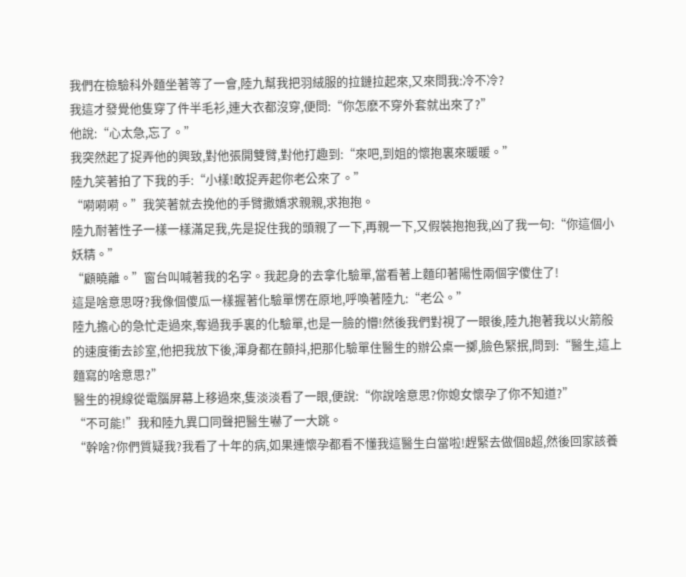我們在檢驗科外麵坐著等了一會,陸九幫我把羽絨服的拉鏈拉起來,又來問我:冷不冷?
我這才發覺他隻穿了件半毛衫,連大衣都沒穿,便問:“你怎麽不穿外套就出來了?”
他說:“心太急,忘了。”
我突然起了捉弄他的興致,對他張開雙臂,對他打趣到:“來吧,到姐的懷抱裏來暖暖。”
陸九笑著拍了下我的手:“小樣!敢捉弄起你老公來了。”
“嗬嗬嗬。”我笑著就去挽他的手臂撒嬌求親親,求抱抱。
陸九耐著性子一樣一樣滿足我,先是捉住我的頭親了一下,再親一下,又假裝抱抱我,凶了我一句:“你這個小妖精。”
“顧曉離。”窗台叫喊著我的名字。我起身的去拿化驗單,當看著上麵印著陽性兩個字傻住了!
這是啥意思呀?我像個傻瓜一樣握著化驗單愣在原地,呼喚著陸九:“老公。”
陸九擔心的急忙走過來,奪過我手裏的化驗單,也是一臉的懵!然後我們對視了一眼後,陸九抱著我以火箭般的速度衝去診室,他把我放下後,渾身都在顫抖,把那化驗單住醫生的辦公桌一擲,臉色緊抿,問到:“醫生,這上麵寫的啥意思?”
醫生的視線從電腦屏幕上移過來,隻淡淡看了一眼,便說:“你說啥意思?你媳女懷孕了你不知道?”
“不可能!”我和陸九異口同聲把醫生嚇了一大跳。
“幹啥?你們質疑我?我看了十年的病,如果連懷孕都看不懂我這醫生白當啦!趕緊去做個B超,然後回家該養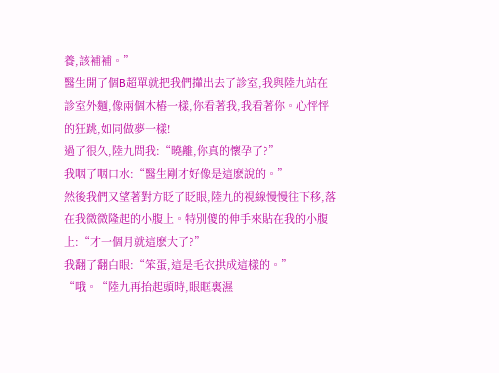養,該補補。”
醫生開了個B超單就把我們攆出去了診室,我與陸九站在診室外麵,像兩個木樁一樣,你看著我,我看著你。心怦怦的狂跳,如同做夢一樣!
過了很久,陸九問我:“曉離,你真的懷孕了?”
我咽了咽口水:“醫生剛才好像是這麽說的。”
然後我們又望著對方眨了眨眼,陸九的視線慢慢往下移,落在我微微隆起的小腹上。特別傻的伸手來貼在我的小腹上:“才一個月就這麽大了?”
我翻了翻白眼:“笨蛋,這是毛衣拱成這樣的。”
“哦。“陸九再抬起頭時,眼眶裏濕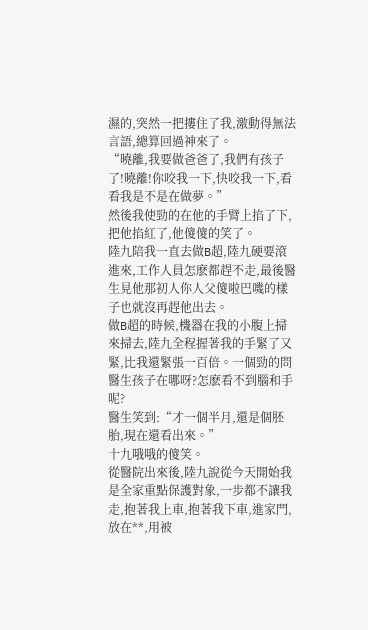濕的,突然一把摟住了我,激動得無法言語,總算回過神來了。
“曉離,我要做爸爸了,我們有孩子了!曉離!你咬我一下,快咬我一下,看看我是不是在做夢。”
然後我使勁的在他的手臂上掐了下,把他掐紅了,他傻傻的笑了。
陸九陪我一直去做B超,陸九硬要滾進來,工作人員怎麽都趕不走,最後醫生見他那初人你人父傻啦巴嘰的樣子也就沒再趕他出去。
做B超的時候,機器在我的小腹上掃來掃去,陸九全程握著我的手緊了又緊,比我還緊張一百倍。一個勁的問醫生孩子在哪呀?怎麽看不到腦和手呢?
醫生笑到:“才一個半月,還是個胚胎,現在還看出來。”
十九哦哦的傻笑。
從醫院出來後,陸九說從今天開始我是全家重點保護對象,一步都不讓我走,抱著我上車,抱著我下車,進家門,放在**,用被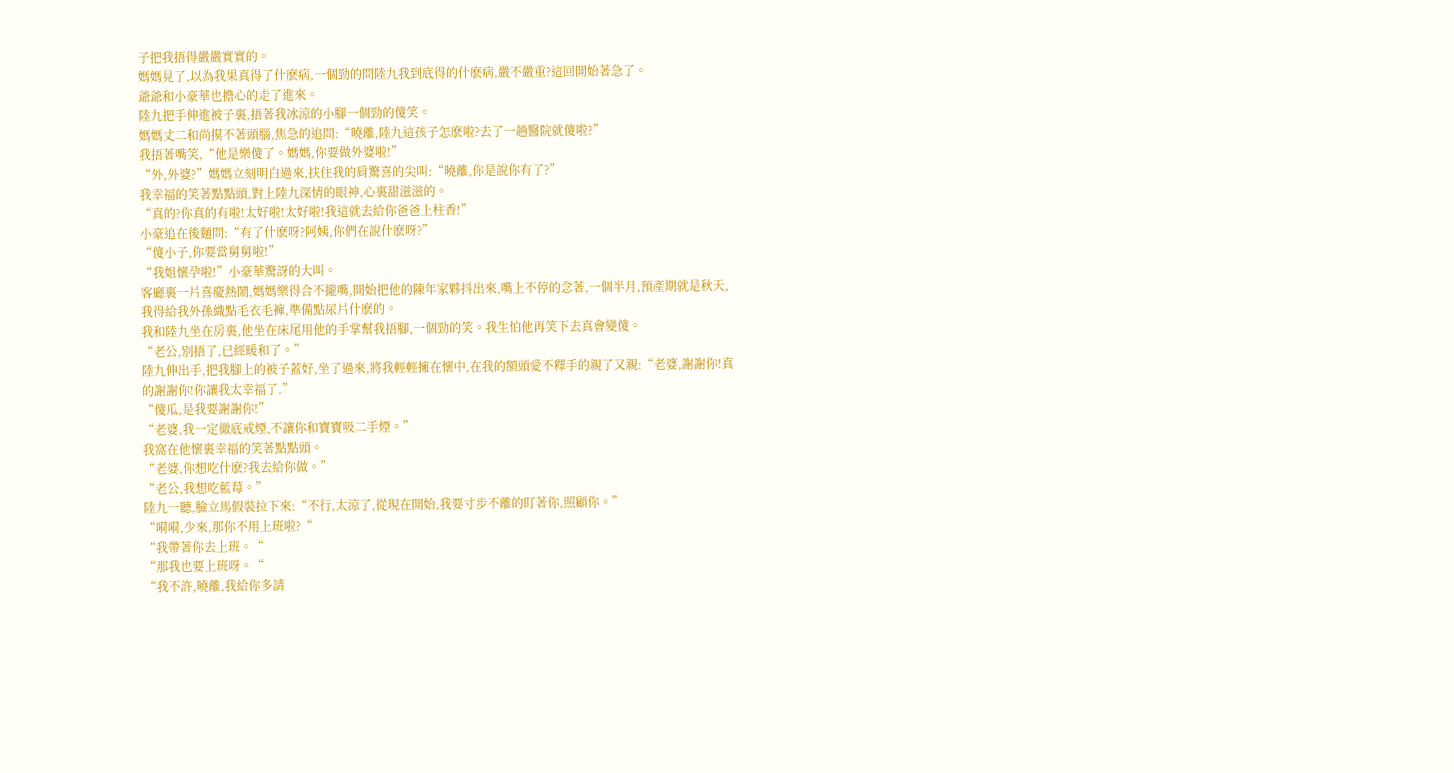子把我捂得嚴嚴實實的。
媽媽見了,以為我果真得了什麽病,一個勁的問陸九我到底得的什麽病,嚴不嚴重?這回開始著急了。
爺爺和小豪華也擔心的走了進來。
陸九把手伸進被子裏,捂著我冰涼的小腳一個勁的傻笑。
媽媽丈二和尚摸不著頭腦,焦急的追問:“曉離,陸九這孩子怎麽啦?去了一趟醫院就傻啦?”
我捂著嘴笑,“他是樂傻了。媽媽,你要做外婆啦!”
“外,外婆?”媽媽立刻明白過來,扶住我的肩驚喜的尖叫:“曉離,你是說你有了?”
我幸福的笑著點點頭,對上陸九深情的眼神,心裏甜滋滋的。
“真的?你真的有啦!太好啦!太好啦!我這就去給你爸爸上柱香!”
小豪追在後麵問:“有了什麽呀?阿姨,你們在說什麽呀?”
“傻小子,你要當舅舅啦!”
“我姐懷孕啦!”小豪華驚訝的大叫。
客廳裏一片喜慶熱鬧,媽媽樂得合不攏嘴,開始把他的陳年家夥抖出來,嘴上不停的念著,一個半月,預產期就是秋天,我得給我外孫織點毛衣毛褲,準備點尿片什麽的。
我和陸九坐在房裏,他坐在床尾用他的手掌幫我捂腳,一個勁的笑。我生怕他再笑下去真會變傻。
“老公,別捂了,已經暖和了。”
陸九伸出手,把我腳上的被子蓋好,坐了過來,將我輕輕擁在懷中,在我的額頭愛不釋手的親了又親:“老婆,謝謝你!真的謝謝你!你讓我太幸福了.”
“傻瓜,是我要謝謝你!”
“老婆,我一定徹底戒煙,不讓你和寶寶吸二手煙。”
我窩在他懷裏幸福的笑著點點頭。
“老婆,你想吃什麽?我去給你做。”
“老公,我想吃藍莓。”
陸九一聽,臉立馬假裝拉下來:“不行,太涼了,從現在開始,我要寸步不離的盯著你,照顧你。”
“嗬嗬,少來,那你不用上班啦?“
“我帶著你去上班。“
“那我也要上班呀。“
“我不許,曉離,我給你多請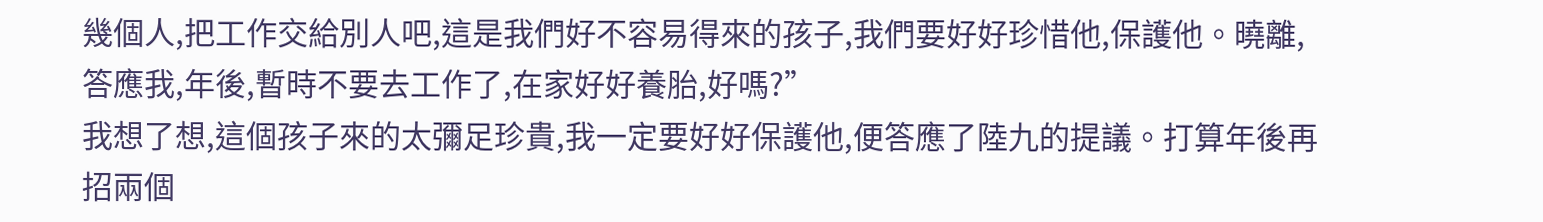幾個人,把工作交給別人吧,這是我們好不容易得來的孩子,我們要好好珍惜他,保護他。曉離,答應我,年後,暫時不要去工作了,在家好好養胎,好嗎?”
我想了想,這個孩子來的太彌足珍貴,我一定要好好保護他,便答應了陸九的提議。打算年後再招兩個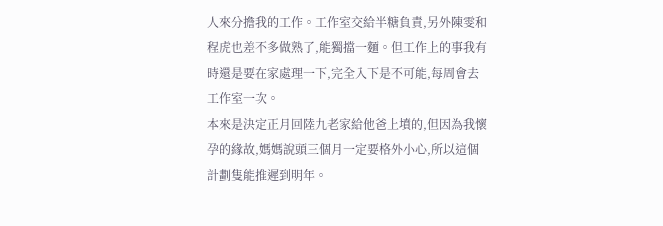人來分擔我的工作。工作室交給半糖負責,另外陳雯和程虎也差不多做熟了,能獨擋一麵。但工作上的事我有時還是要在家處理一下,完全入下是不可能,每周會去工作室一次。
本來是決定正月回陸九老家給他爸上墳的,但因為我懷孕的緣故,媽媽說頭三個月一定要格外小心,所以這個計劃隻能推遲到明年。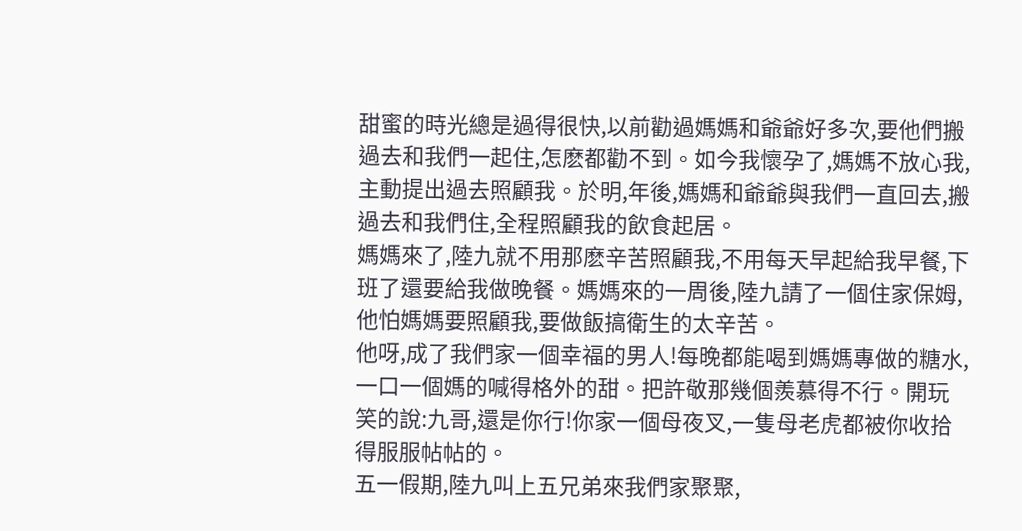甜蜜的時光總是過得很快,以前勸過媽媽和爺爺好多次,要他們搬過去和我們一起住,怎麽都勸不到。如今我懷孕了,媽媽不放心我,主動提出過去照顧我。於明,年後,媽媽和爺爺與我們一直回去,搬過去和我們住,全程照顧我的飲食起居。
媽媽來了,陸九就不用那麽辛苦照顧我,不用每天早起給我早餐,下班了還要給我做晚餐。媽媽來的一周後,陸九請了一個住家保姆,他怕媽媽要照顧我,要做飯搞衛生的太辛苦。
他呀,成了我們家一個幸福的男人!每晚都能喝到媽媽專做的糖水,一口一個媽的喊得格外的甜。把許敬那幾個羨慕得不行。開玩笑的說:九哥,還是你行!你家一個母夜叉,一隻母老虎都被你收拾得服服帖帖的。
五一假期,陸九叫上五兄弟來我們家聚聚,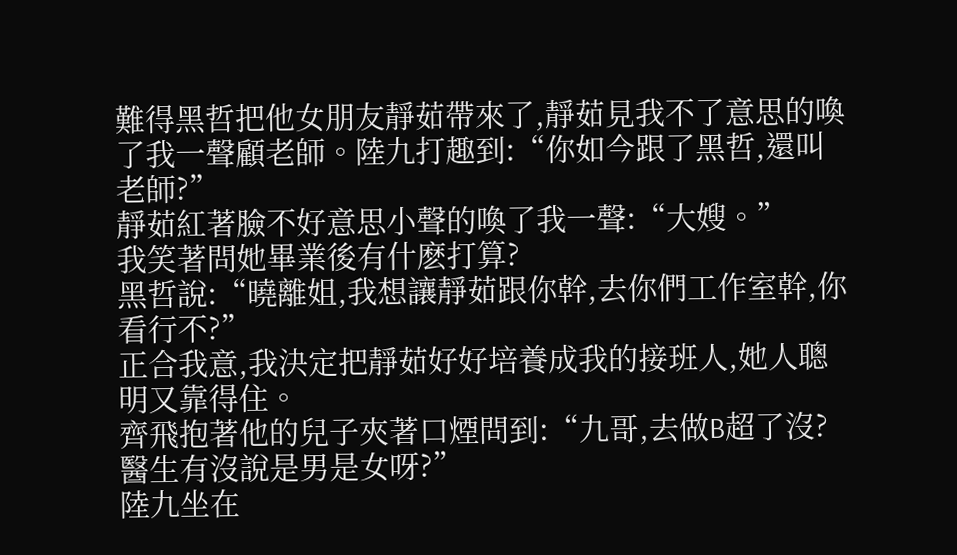難得黑哲把他女朋友靜茹帶來了,靜茹見我不了意思的喚了我一聲顧老師。陸九打趣到:“你如今跟了黑哲,還叫老師?”
靜茹紅著臉不好意思小聲的喚了我一聲:“大嫂。”
我笑著問她畢業後有什麽打算?
黑哲說:“曉離姐,我想讓靜茹跟你幹,去你們工作室幹,你看行不?”
正合我意,我決定把靜茹好好培養成我的接班人,她人聰明又靠得住。
齊飛抱著他的兒子夾著口煙問到:“九哥,去做B超了沒?醫生有沒說是男是女呀?”
陸九坐在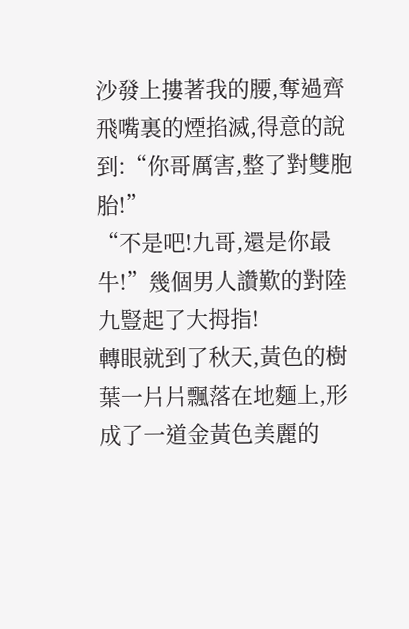沙發上摟著我的腰,奪過齊飛嘴裏的煙掐滅,得意的說到:“你哥厲害,整了對雙胞胎!”
“不是吧!九哥,還是你最牛!”幾個男人讚歎的對陸九豎起了大拇指!
轉眼就到了秋天,黃色的樹葉一片片飄落在地麵上,形成了一道金黃色美麗的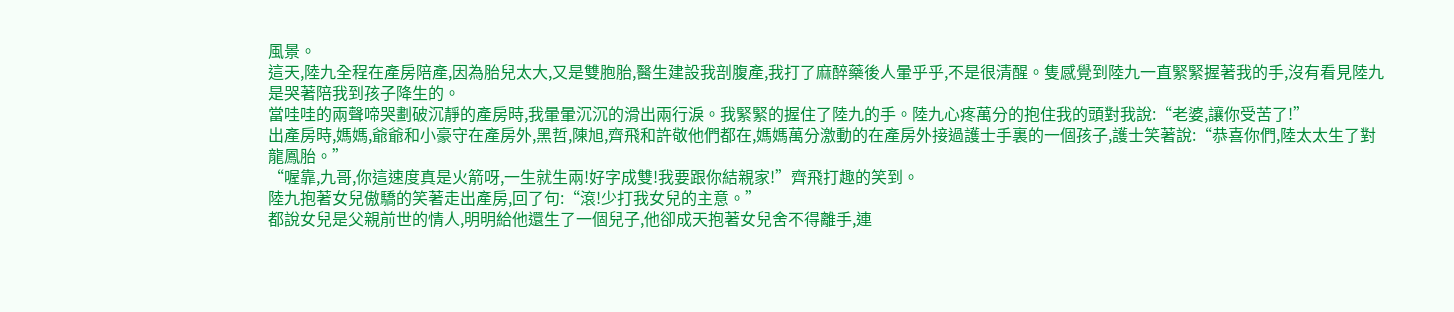風景。
這天,陸九全程在產房陪產,因為胎兒太大,又是雙胞胎,醫生建設我剖腹產,我打了麻醉藥後人暈乎乎,不是很清醒。隻感覺到陸九一直緊緊握著我的手,沒有看見陸九是哭著陪我到孩子降生的。
當哇哇的兩聲啼哭劃破沉靜的產房時,我暈暈沉沉的滑出兩行淚。我緊緊的握住了陸九的手。陸九心疼萬分的抱住我的頭對我說:“老婆,讓你受苦了!”
出產房時,媽媽,爺爺和小豪守在產房外,黑哲,陳旭,齊飛和許敬他們都在,媽媽萬分激動的在產房外接過護士手裏的一個孩子,護士笑著說:“恭喜你們,陸太太生了對龍鳳胎。”
“喔靠,九哥,你這速度真是火箭呀,一生就生兩!好字成雙!我要跟你結親家!”齊飛打趣的笑到。
陸九抱著女兒傲驕的笑著走出產房,回了句:“滾!少打我女兒的主意。”
都說女兒是父親前世的情人,明明給他還生了一個兒子,他卻成天抱著女兒舍不得離手,連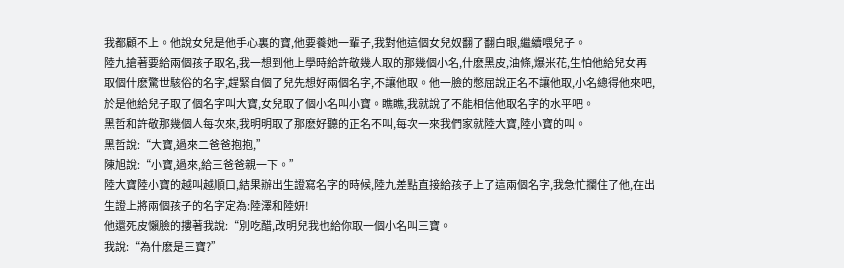我都顧不上。他說女兒是他手心裏的寶,他要養她一輩子,我對他這個女兒奴翻了翻白眼,繼續喂兒子。
陸九搶著要給兩個孩子取名,我一想到他上學時給許敬幾人取的那幾個小名,什麽黑皮,油條,爆米花,生怕他給兒女再取個什麽驚世駭俗的名字,趕緊自個了兒先想好兩個名字,不讓他取。他一臉的憋屈說正名不讓他取,小名總得他來吧,於是他給兒子取了個名字叫大寶,女兒取了個小名叫小寶。瞧瞧,我就說了不能相信他取名字的水平吧。
黑哲和許敬那幾個人每次來,我明明取了那麽好聽的正名不叫,每次一來我們家就陸大寶,陸小寶的叫。
黑哲說:“大寶,過來二爸爸抱抱,”
陳旭說:“小寶,過來,給三爸爸親一下。”
陸大寶陸小寶的越叫越順口,結果辦出生證寫名字的時候,陸九差點直接給孩子上了這兩個名字,我急忙攔住了他,在出生證上將兩個孩子的名字定為:陸澤和陸妍!
他還死皮懶臉的摟著我說:“別吃醋,改明兒我也給你取一個小名叫三寶。
我說:“為什麽是三寶?”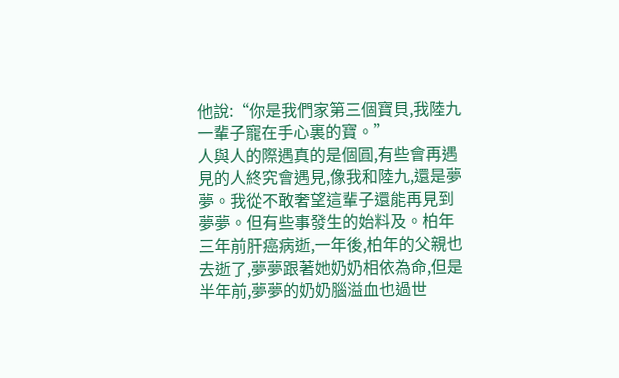他說:“你是我們家第三個寶貝,我陸九一輩子寵在手心裏的寶。”
人與人的際遇真的是個圓,有些會再遇見的人終究會遇見,像我和陸九,還是夢夢。我從不敢奢望這輩子還能再見到夢夢。但有些事發生的始料及。柏年三年前肝癌病逝,一年後,柏年的父親也去逝了,夢夢跟著她奶奶相依為命,但是半年前,夢夢的奶奶腦溢血也過世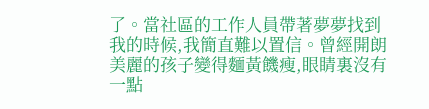了。當社區的工作人員帶著夢夢找到我的時候,我簡直難以置信。曾經開朗美麗的孩子變得麵黃饑瘦,眼睛裏沒有一點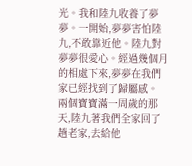光。我和陸九收養了夢夢。一開始,夢夢害怕陸九,不敢靠近他。陸九對夢夢很愛心。經過幾個月的相處下來,夢夢在我們家已經找到了歸屬感。
兩個寶寶滿一周歲的那天,陸九著我們全家回了趟老家,去給他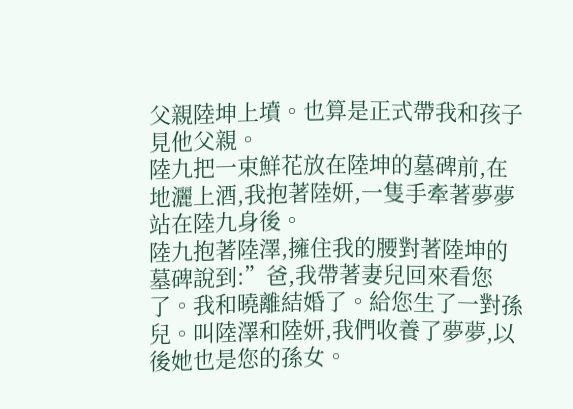父親陸坤上墳。也算是正式帶我和孩子見他父親。
陸九把一束鮮花放在陸坤的墓碑前,在地灑上酒,我抱著陸妍,一隻手牽著夢夢站在陸九身後。
陸九抱著陸澤,擁住我的腰對著陸坤的墓碑說到:”爸,我帶著妻兒回來看您了。我和曉離結婚了。給您生了一對孫兒。叫陸澤和陸妍,我們收養了夢夢,以後她也是您的孫女。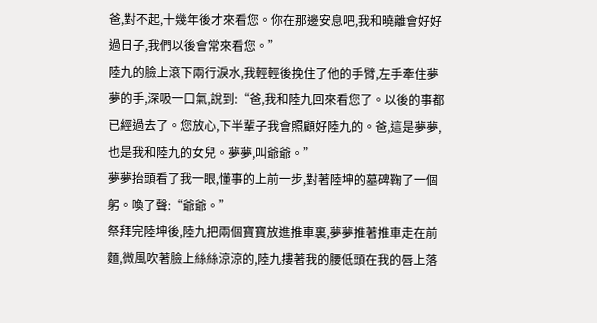爸,對不起,十幾年後才來看您。你在那邊安息吧,我和曉離會好好過日子,我們以後會常來看您。”
陸九的臉上滾下兩行淚水,我輕輕後挽住了他的手臂,左手牽住夢夢的手,深吸一口氣,說到:“爸,我和陸九回來看您了。以後的事都已經過去了。您放心,下半輩子我會照顧好陸九的。爸,這是夢夢,也是我和陸九的女兒。夢夢,叫爺爺。”
夢夢抬頭看了我一眼,懂事的上前一步,對著陸坤的墓碑鞠了一個躬。喚了聲:“爺爺。”
祭拜完陸坤後,陸九把兩個寶寶放進推車裏,夢夢推著推車走在前麵,微風吹著臉上絲絲涼涼的,陸九摟著我的腰低頭在我的唇上落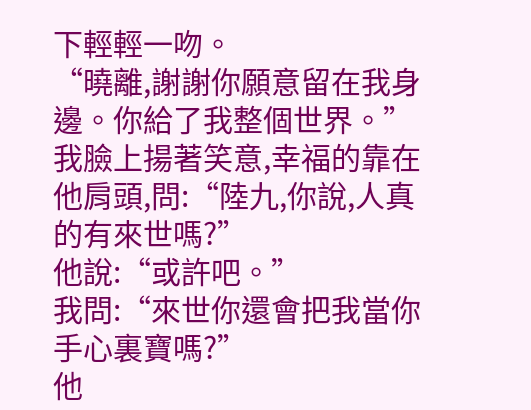下輕輕一吻。
“曉離,謝謝你願意留在我身邊。你給了我整個世界。”
我臉上揚著笑意,幸福的靠在他肩頭,問:“陸九,你說,人真的有來世嗎?”
他說:“或許吧。”
我問:“來世你還會把我當你手心裏寶嗎?”
他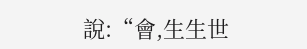說:“會,生生世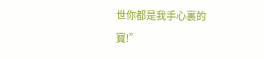世你都是我手心裏的寶!”